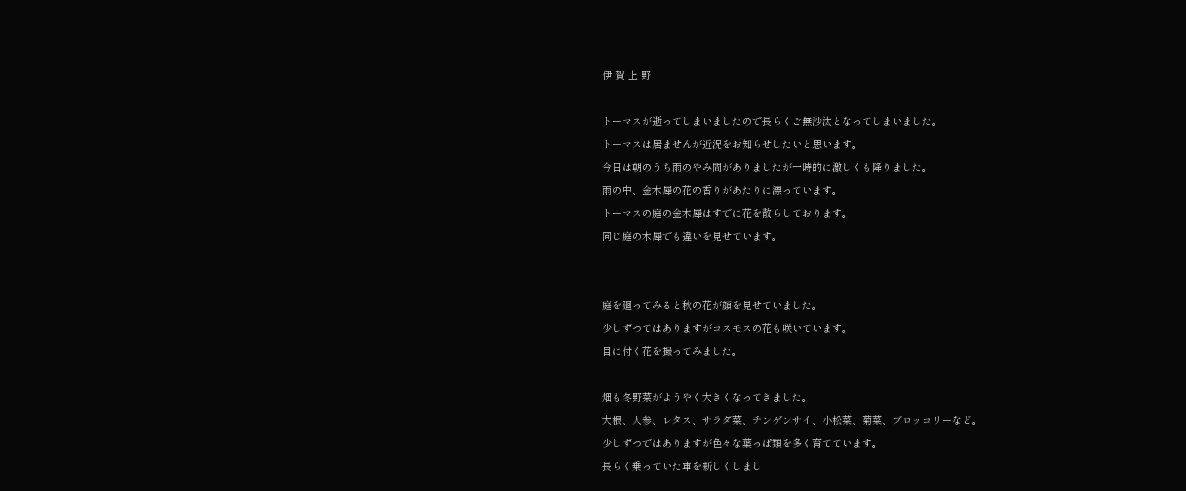伊 賀 上 野

トーマスが逝ってしまいましたので長らくご無沙汰となってしまいました。
トーマスは居ませんが近況をお知らせしたいと思います。
今日は朝のうち雨のやみ間がありましたが一時的に激しくも降りました。
雨の中、金木犀の花の香りがあたりに漂っています。
トーマスの庭の金木犀はすでに花を散らしております。
同じ庭の木犀でも違いを見せています。


庭を廻ってみると秋の花が顔を見せていました。
少しずつてはありますがコスモスの花も咲いています。
目に付く花を撮ってみました。

畑も冬野菜がようやく大きくなってきました。
大根、人参、レタス、サラダ菜、チンゲンサイ、小松菜、菊菜、ブロッコリーなど。
少しずつではありますが色々な葉っぱ類を多く育てています。
長らく乗っていた車を新しくしまし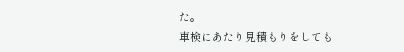た。
車検にあたり見積もりをしても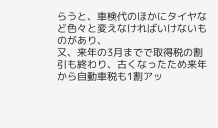らうと、車検代のほかにタイヤなど色々と変えなければいけないものがあり、
又、来年の3月までで取得税の割引も終わり、古くなったため来年から自動車税も1割アッ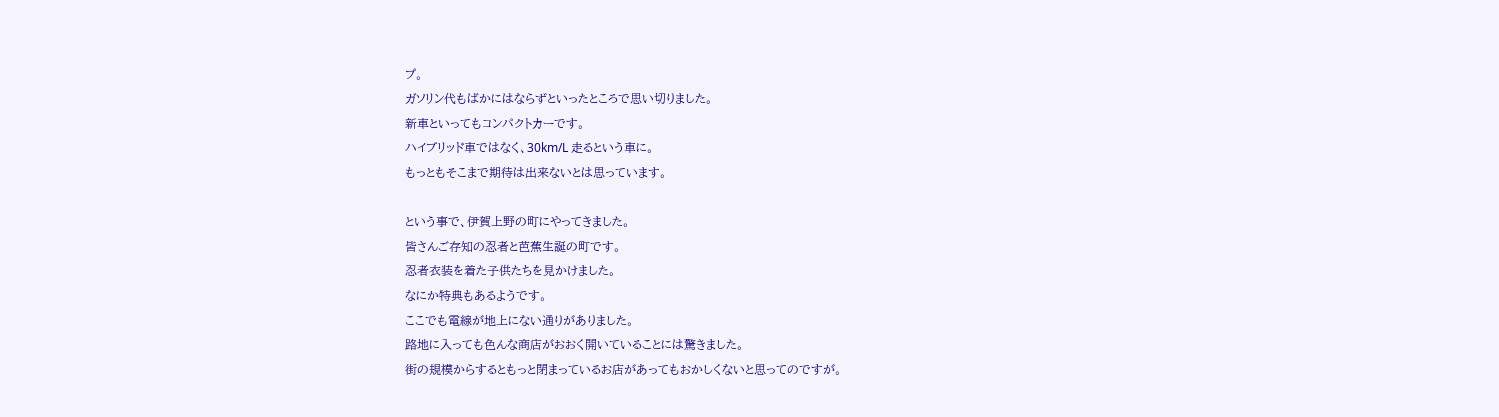プ。
ガソリン代もばかにはならずといったところで思い切りました。
新車といってもコンパクトカーです。
ハイブリッド車ではなく、30km/L 走るという車に。
もっともそこまで期待は出来ないとは思っています。

という事で、伊賀上野の町にやってきました。
皆さんご存知の忍者と芭蕉生誕の町です。
忍者衣装を着た子供たちを見かけました。
なにか特典もあるようです。
ここでも電線が地上にない通りがありました。
路地に入っても色んな商店がおおく開いていることには驚きました。
街の規模からするともっと閉まっているお店があってもおかしくないと思ってのですが。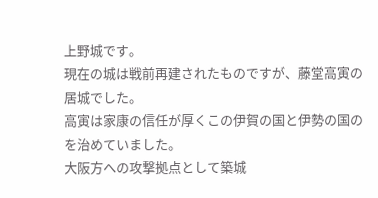上野城です。
現在の城は戦前再建されたものですが、藤堂高寅の居城でした。
高寅は家康の信任が厚くこの伊賀の国と伊勢の国のを治めていました。
大阪方への攻撃拠点として築城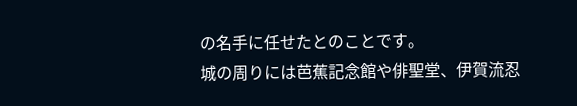の名手に任せたとのことです。
城の周りには芭蕉記念館や俳聖堂、伊賀流忍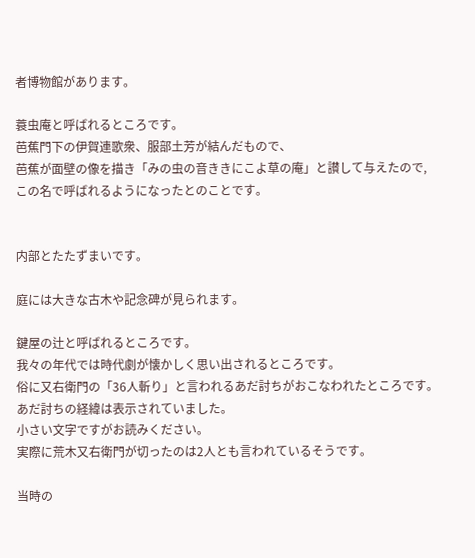者博物館があります。

蓑虫庵と呼ばれるところです。
芭蕉門下の伊賀連歌衆、服部土芳が結んだもので、
芭蕉が面壁の像を描き「みの虫の音ききにこよ草の庵」と讃して与えたので,
この名で呼ばれるようになったとのことです。


内部とたたずまいです。

庭には大きな古木や記念碑が見られます。

鍵屋の辻と呼ばれるところです。
我々の年代では時代劇が懐かしく思い出されるところです。
俗に又右衛門の「36人斬り」と言われるあだ討ちがおこなわれたところです。
あだ討ちの経緯は表示されていました。
小さい文字ですがお読みください。
実際に荒木又右衛門が切ったのは2人とも言われているそうです。

当時の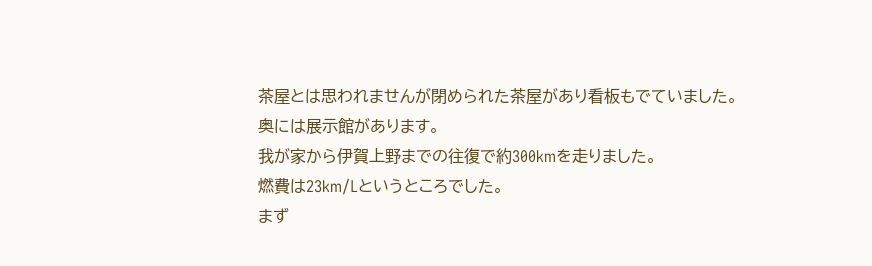茶屋とは思われませんが閉められた茶屋があり看板もでていました。
奥には展示館があります。
我が家から伊賀上野までの往復で約300kmを走りました。
燃費は23km/Lというところでした。
まず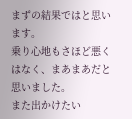まずの結果ではと思います。
乗り心地もさほど悪くはなく、まあまあだと思いました。
また出かけたい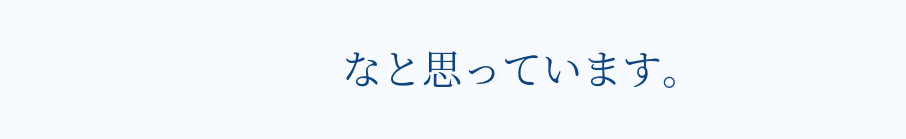なと思っています。